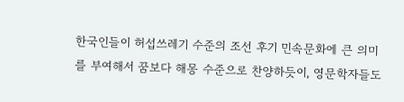한국인들이 허섭쓰레기 수준의 조선 후기 민속문화에 큰 의미를 부여해서 꿈보다 해몽 수준으로 찬양하듯이, 영문학자들도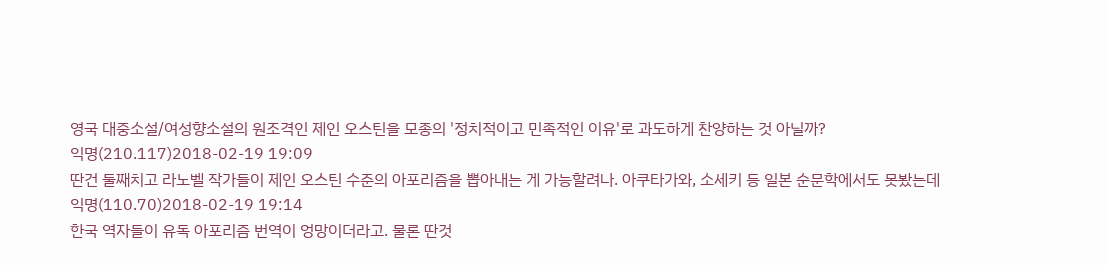영국 대중소설/여성향소설의 원조격인 제인 오스틴을 모종의 '정치적이고 민족적인 이유'로 과도하게 찬양하는 것 아닐까?
익명(210.117)2018-02-19 19:09
딴건 둘째치고 라노벨 작가들이 제인 오스틴 수준의 아포리즘을 뽑아내는 게 가능할려나. 아쿠타가와, 소세키 등 일본 순문학에서도 못봤는데
익명(110.70)2018-02-19 19:14
한국 역자들이 유독 아포리즘 번역이 엉망이더라고. 물론 딴것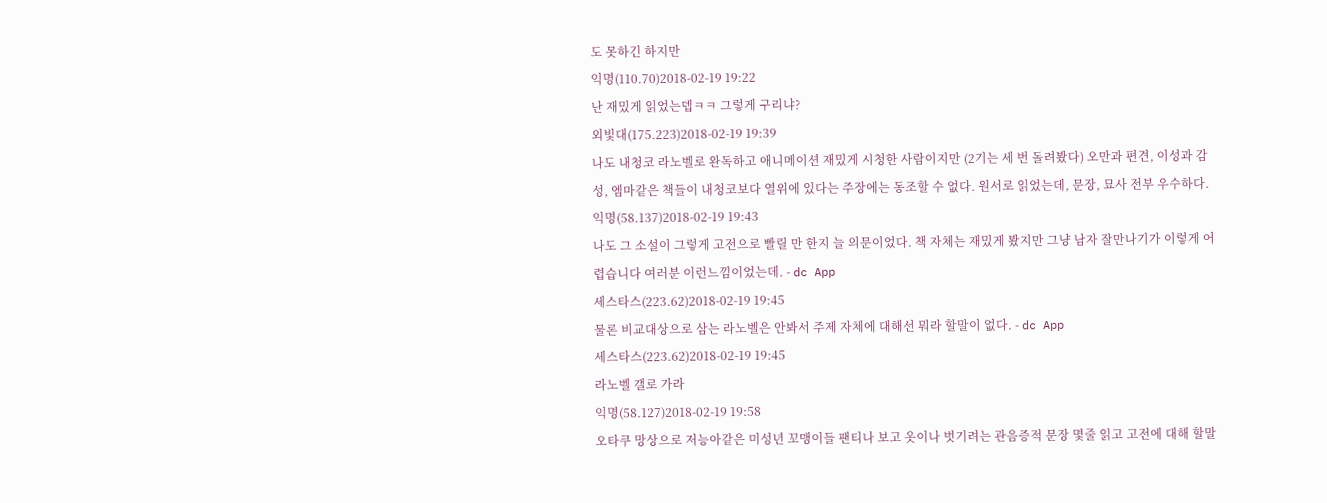도 못하긴 하지만
익명(110.70)2018-02-19 19:22
난 재밌게 읽었는뎁ㅋㅋ 그렇게 구리냐?
외빛대(175.223)2018-02-19 19:39
나도 내청코 라노벨로 완독하고 애니메이션 재밌게 시청한 사람이지만 (2기는 세 번 돌려봤다) 오만과 편견, 이성과 감성, 엠마같은 책들이 내청코보다 열위에 있다는 주장에는 동조할 수 없다. 원서로 읽었는데, 문장, 묘사 전부 우수하다.
익명(58.137)2018-02-19 19:43
나도 그 소설이 그렇게 고전으로 빨릴 만 한지 늘 의문이었다. 책 자체는 재밌게 봤지만 그냥 남자 잘만나기가 이렇게 어렵습니다 여러분 이런느낌이었는데. - dc App
세스타스(223.62)2018-02-19 19:45
물론 비교대상으로 삼는 라노벨은 안봐서 주제 자체에 대해선 뭐라 할말이 없다. - dc App
세스타스(223.62)2018-02-19 19:45
라노벨 갤로 가라
익명(58.127)2018-02-19 19:58
오타쿠 망상으로 저능아같은 미성년 꼬맹이들 팬티나 보고 옷이나 벗기려는 관음증적 문장 몇줄 읽고 고전에 대해 할말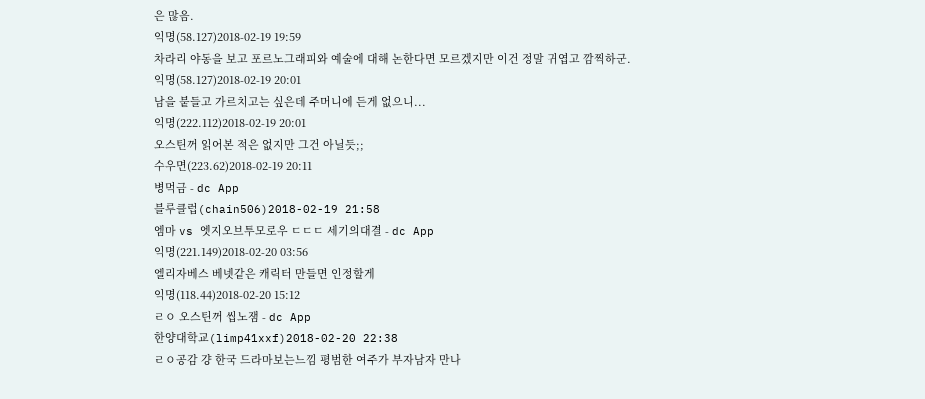은 많음.
익명(58.127)2018-02-19 19:59
차라리 야동을 보고 포르노그래피와 예술에 대해 논한다면 모르겠지만 이건 정말 귀엽고 깜찍하군.
익명(58.127)2018-02-19 20:01
남을 붙들고 가르치고는 싶은데 주머니에 든게 없으니...
익명(222.112)2018-02-19 20:01
오스틴꺼 읽어본 적은 없지만 그건 아닐듯;;
수우면(223.62)2018-02-19 20:11
병먹금 - dc App
블루클럽(chain506)2018-02-19 21:58
엠마 vs 엣지오브투모로우 ㄷㄷㄷ 세기의대결 - dc App
익명(221.149)2018-02-20 03:56
엘리자베스 베넷같은 캐릭터 만들면 인정할게
익명(118.44)2018-02-20 15:12
ㄹㅇ 오스틴꺼 씹노잼 - dc App
한양대학교(limp41xxf)2018-02-20 22:38
ㄹㅇ공감 걍 한국 드라마보는느낌 평범한 여주가 부자남자 만나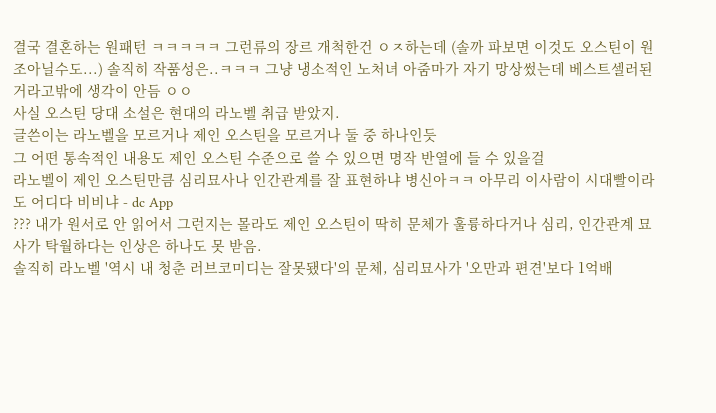결국 결혼하는 원패턴 ㅋㅋㅋㅋㅋ 그런류의 장르 개척한건 ㅇㅈ하는데 (솔까 파보면 이것도 오스틴이 원조아닐수도...) 솔직히 작품성은..ㅋㅋㅋ 그냥 냉소적인 노처녀 아줌마가 자기 망상썼는데 베스트셀러된거라고밖에 생각이 안듬 ㅇㅇ
사실 오스틴 당대 소설은 현대의 라노벨 취급 받았지.
글쓴이는 라노벨을 모르거나 제인 오스틴을 모르거나 둘 중 하나인듯
그 어떤 통속적인 내용도 제인 오스틴 수준으로 쓸 수 있으면 명작 반열에 들 수 있을걸
라노벨이 제인 오스틴만큼 심리묘사나 인간관계를 잘 표현하냐 병신아ㅋㅋ 아무리 이사람이 시대빨이라도 어디다 비비냐 - dc App
??? 내가 원서로 안 읽어서 그런지는 몰라도 제인 오스틴이 딱히 문체가 훌륭하다거나 심리, 인간관계 묘사가 탁월하다는 인상은 하나도 못 받음.
솔직히 라노벨 '역시 내 청춘 러브코미디는 잘못됐다'의 문체, 심리묘사가 '오만과 편견'보다 1억배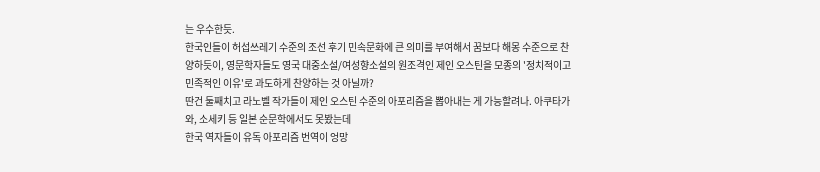는 우수한듯.
한국인들이 허섭쓰레기 수준의 조선 후기 민속문화에 큰 의미를 부여해서 꿈보다 해몽 수준으로 찬양하듯이, 영문학자들도 영국 대중소설/여성향소설의 원조격인 제인 오스틴을 모종의 '정치적이고 민족적인 이유'로 과도하게 찬양하는 것 아닐까?
딴건 둘째치고 라노벨 작가들이 제인 오스틴 수준의 아포리즘을 뽑아내는 게 가능할려나. 아쿠타가와, 소세키 등 일본 순문학에서도 못봤는데
한국 역자들이 유독 아포리즘 번역이 엉망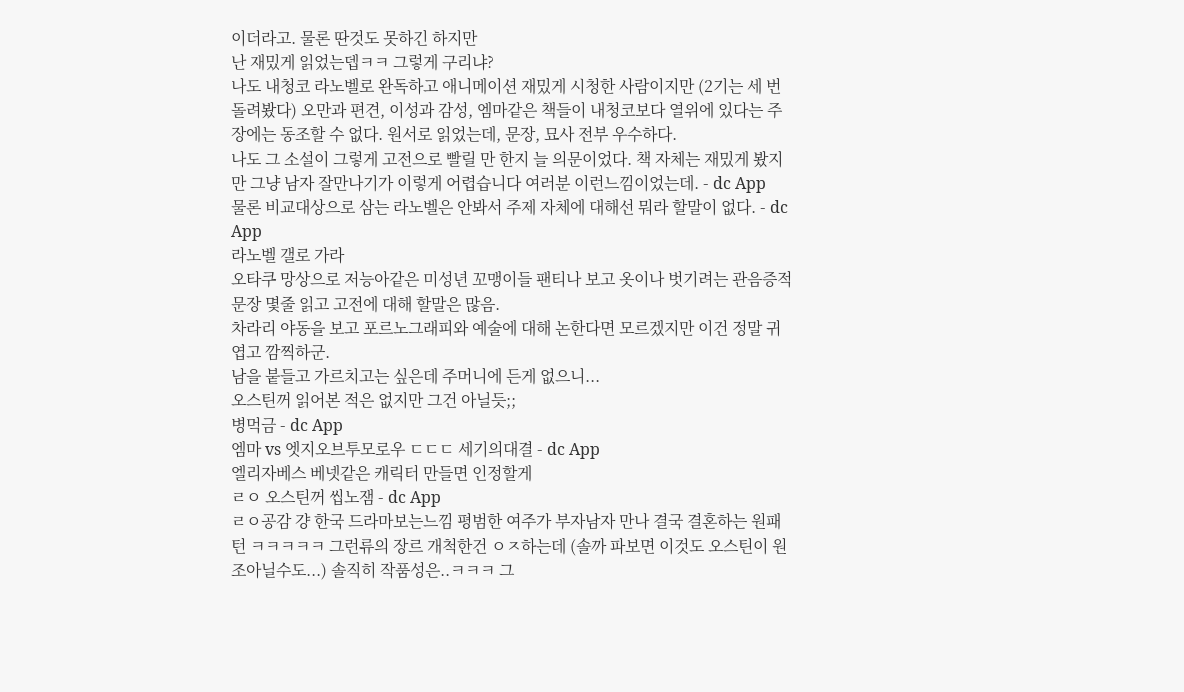이더라고. 물론 딴것도 못하긴 하지만
난 재밌게 읽었는뎁ㅋㅋ 그렇게 구리냐?
나도 내청코 라노벨로 완독하고 애니메이션 재밌게 시청한 사람이지만 (2기는 세 번 돌려봤다) 오만과 편견, 이성과 감성, 엠마같은 책들이 내청코보다 열위에 있다는 주장에는 동조할 수 없다. 원서로 읽었는데, 문장, 묘사 전부 우수하다.
나도 그 소설이 그렇게 고전으로 빨릴 만 한지 늘 의문이었다. 책 자체는 재밌게 봤지만 그냥 남자 잘만나기가 이렇게 어렵습니다 여러분 이런느낌이었는데. - dc App
물론 비교대상으로 삼는 라노벨은 안봐서 주제 자체에 대해선 뭐라 할말이 없다. - dc App
라노벨 갤로 가라
오타쿠 망상으로 저능아같은 미성년 꼬맹이들 팬티나 보고 옷이나 벗기려는 관음증적 문장 몇줄 읽고 고전에 대해 할말은 많음.
차라리 야동을 보고 포르노그래피와 예술에 대해 논한다면 모르겠지만 이건 정말 귀엽고 깜찍하군.
남을 붙들고 가르치고는 싶은데 주머니에 든게 없으니...
오스틴꺼 읽어본 적은 없지만 그건 아닐듯;;
병먹금 - dc App
엠마 vs 엣지오브투모로우 ㄷㄷㄷ 세기의대결 - dc App
엘리자베스 베넷같은 캐릭터 만들면 인정할게
ㄹㅇ 오스틴꺼 씹노잼 - dc App
ㄹㅇ공감 걍 한국 드라마보는느낌 평범한 여주가 부자남자 만나 결국 결혼하는 원패턴 ㅋㅋㅋㅋㅋ 그런류의 장르 개척한건 ㅇㅈ하는데 (솔까 파보면 이것도 오스틴이 원조아닐수도...) 솔직히 작품성은..ㅋㅋㅋ 그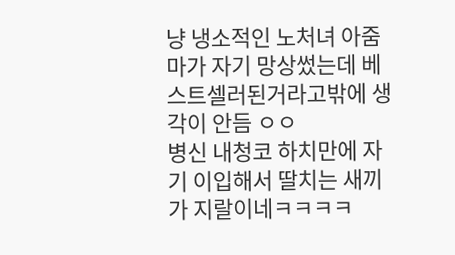냥 냉소적인 노처녀 아줌마가 자기 망상썼는데 베스트셀러된거라고밖에 생각이 안듬 ㅇㅇ
병신 내청코 하치만에 자기 이입해서 딸치는 새끼가 지랄이네ㅋㅋㅋㅋ